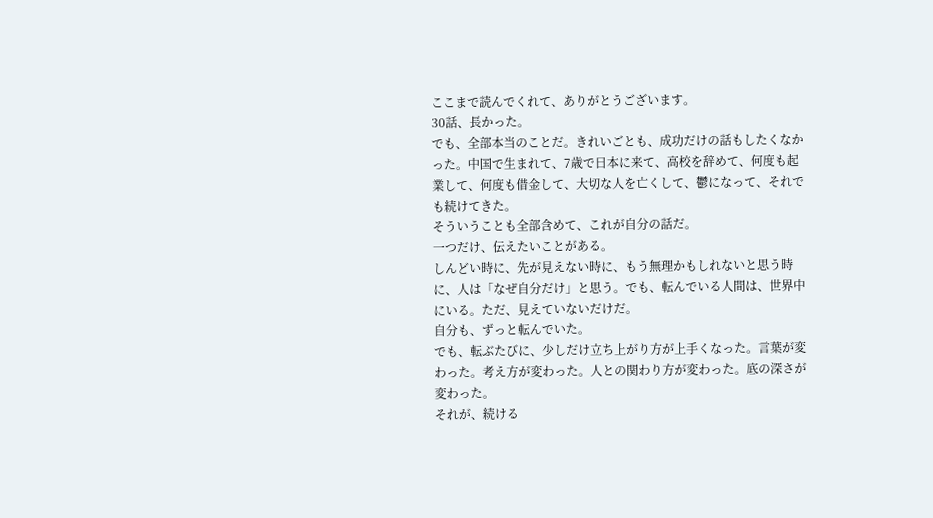ここまで読んでくれて、ありがとうございます。
30話、長かった。
でも、全部本当のことだ。きれいごとも、成功だけの話もしたくなかった。中国で生まれて、7歳で日本に来て、高校を辞めて、何度も起業して、何度も借金して、大切な人を亡くして、鬱になって、それでも続けてきた。
そういうことも全部含めて、これが自分の話だ。
一つだけ、伝えたいことがある。
しんどい時に、先が見えない時に、もう無理かもしれないと思う時に、人は「なぜ自分だけ」と思う。でも、転んでいる人間は、世界中にいる。ただ、見えていないだけだ。
自分も、ずっと転んでいた。
でも、転ぶたびに、少しだけ立ち上がり方が上手くなった。言葉が変わった。考え方が変わった。人との関わり方が変わった。底の深さが変わった。
それが、続ける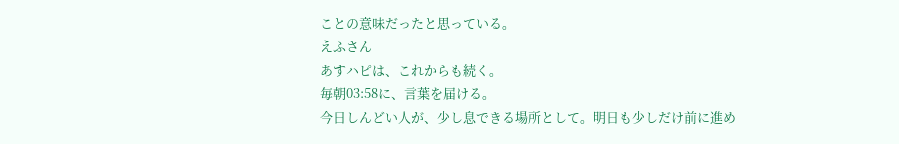ことの意味だったと思っている。
えふさん
あすハピは、これからも続く。
毎朝03:58に、言葉を届ける。
今日しんどい人が、少し息できる場所として。明日も少しだけ前に進め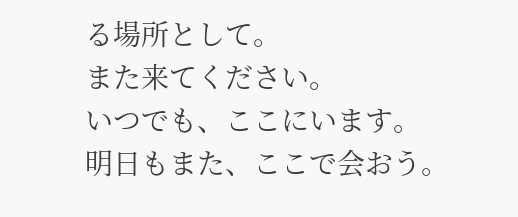る場所として。
また来てください。
いつでも、ここにいます。
明日もまた、ここで会おう。